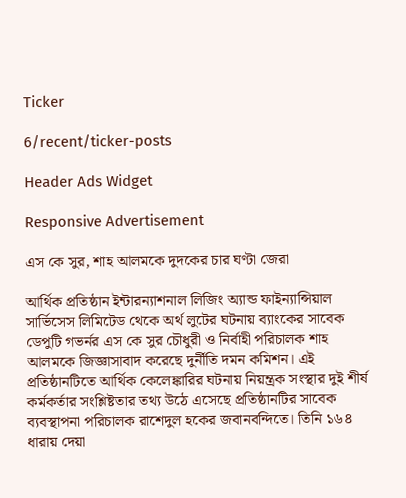Ticker

6/recent/ticker-posts

Header Ads Widget

Responsive Advertisement

এস কে সুর, শাহ আলমকে দুদকের চার ঘণ্টা জেরা

আর্থিক প্রতিষ্ঠান ইন্টারন্যাশনাল লিজিং অ্যান্ড ফাইন্যান্সিয়াল সার্ভিসেস লিমিটেড থেকে অর্থ লুটের ঘটনায় ব্যাংকের সাবেক ডেপুটি গভর্নর এস কে সুর চৌধুরী ও নির্বাহী পরিচালক শাহ আলমকে জিজ্ঞাসাবাদ করেছে দুর্নীতি দমন কমিশন। এই প্রতিষ্ঠানটিতে আর্থিক কেলেঙ্কারির ঘটনায় নিয়ন্ত্রক সংস্থার দুই শীর্ষ কর্মকর্তার সংশ্লিষ্টতার তথ্য উঠে এসেছে প্রতিষ্ঠানটির সাবেক ব্যবস্থাপনা পরিচালক রাশেদুল হকের জবানবন্দিতে। তিনি ১৬৪ ধারায় দেয়া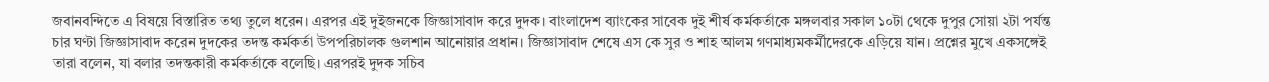জবানবন্দিতে এ বিষয়ে বিস্তারিত তথ্য তুলে ধরেন। এরপর এই দুইজনকে জিজ্ঞাসাবাদ করে দুদক। বাংলাদেশ ব্যাংকের সাবেক দুই শীর্ষ কর্মকর্তাকে মঙ্গলবার সকাল ১০টা থেকে দুপুর সোয়া ২টা পর্যন্ত চার ঘণ্টা জিজ্ঞাসাবাদ করেন দুদকের তদন্ত কর্মকর্তা উপপরিচালক গুলশান আনোয়ার প্রধান। জিজ্ঞাসাবাদ শেষে এস কে সুর ও শাহ আলম গণমাধ্যমকর্মীদেরকে এড়িয়ে যান। প্রশ্নের মুখে একসঙ্গেই তারা বলেন, যা বলার তদন্তকারী কর্মকর্তাকে বলেছি। এরপরই দুদক সচিব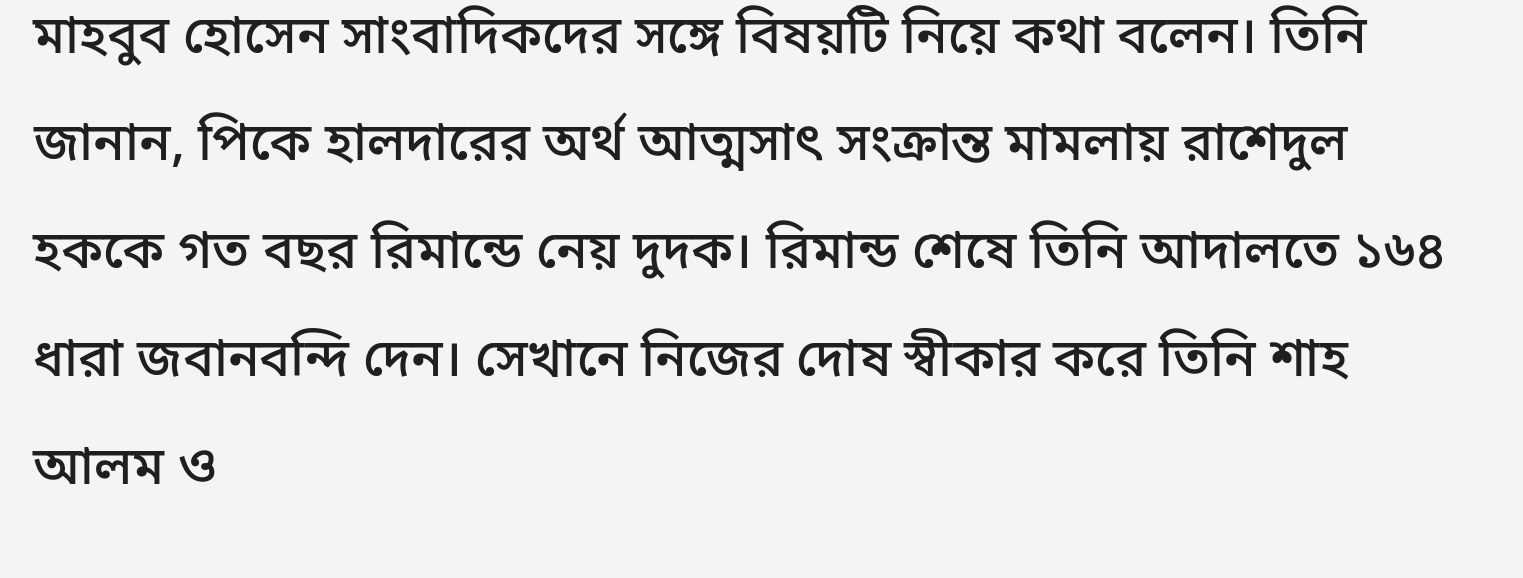মাহবুব হোসেন সাংবাদিকদের সঙ্গে বিষয়টি নিয়ে কথা বলেন। তিনি জানান, পিকে হালদারের অর্থ আত্মসাৎ সংক্রান্ত মামলায় রাশেদুল হককে গত বছর রিমান্ডে নেয় দুদক। রিমান্ড শেষে তিনি আদালতে ১৬৪ ধারা জবানবন্দি দেন। সেখানে নিজের দোষ স্বীকার করে তিনি শাহ আলম ও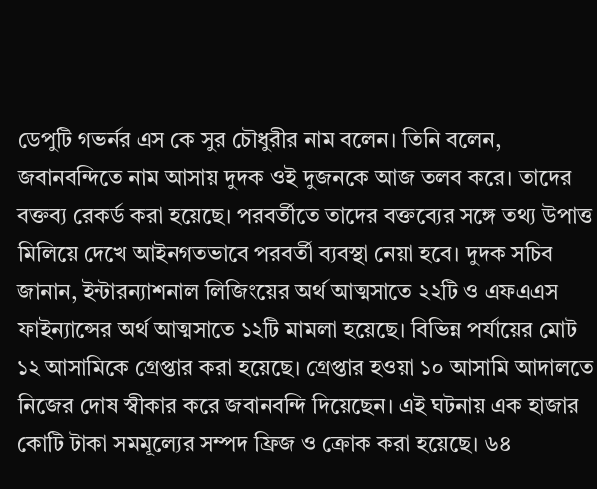ডেপুটি গভর্নর এস কে সুর চৌধুরীর নাম বলেন। তিনি বলেন, জবানবন্দিতে নাম আসায় দুদক ওই দুজনকে আজ তলব করে। তাদের বক্তব্য রেকর্ড করা হয়েছে। পরবর্তীতে তাদের বক্তব্যের সঙ্গে তথ্য উপাত্ত মিলিয়ে দেখে আইনগতভাবে পরবর্তী ব্যবস্থা নেয়া হবে। দুদক সচিব জানান, ইন্টারন্যাশনাল লিজিংয়ের অর্থ আত্মসাতে ২২টি ও এফএএস ফাইন্যান্সের অর্থ আত্মসাতে ১২টি মামলা হয়েছে। বিভিন্ন পর্যায়ের মোট ১২ আসামিকে গ্রেপ্তার করা হয়েছে। গ্রেপ্তার হওয়া ১০ আসামি আদালতে নিজের দোষ স্বীকার করে জবানবন্দি দিয়েছেন। এই ঘটনায় এক হাজার কোটি টাকা সমমূল্যের সম্পদ ফ্রিজ ও ক্রোক করা হয়েছে। ৬৪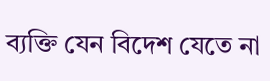ব্যক্তি যেন বিদেশ যেতে না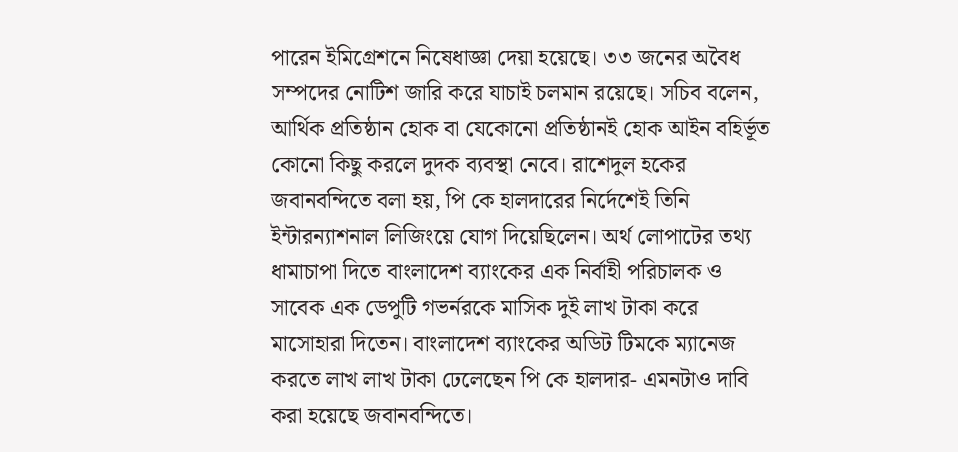পারেন ইমিগ্রেশনে নিষেধাজ্ঞা দেয়া হয়েছে। ৩৩ জনের অবৈধ সম্পদের নোটিশ জারি করে যাচাই চলমান রয়েছে। সচিব বলেন, আর্থিক প্রতিষ্ঠান হোক বা যেকোনো প্রতিষ্ঠানই হোক আইন বহির্ভূত কোনো কিছু করলে দুদক ব্যবস্থা নেবে। রাশেদুল হকের জবানবন্দিতে বলা হয়, পি কে হালদারের নির্দেশেই তিনি ইন্টারন্যাশনাল লিজিংয়ে যোগ দিয়েছিলেন। অর্থ লোপাটের তথ্য ধামাচাপা দিতে বাংলাদেশ ব্যাংকের এক নির্বাহী পরিচালক ও সাবেক এক ডেপুটি গভর্নরকে মাসিক দুই লাখ টাকা করে মাসোহারা দিতেন। বাংলাদেশ ব্যাংকের অডিট টিমকে ম্যানেজ করতে লাখ লাখ টাকা ঢেলেছেন পি কে হালদার- এমনটাও দাবি করা হয়েছে জবানবন্দিতে।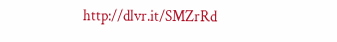http://dlvr.it/SMZrRd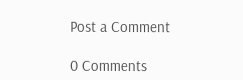Post a Comment

0 Comments